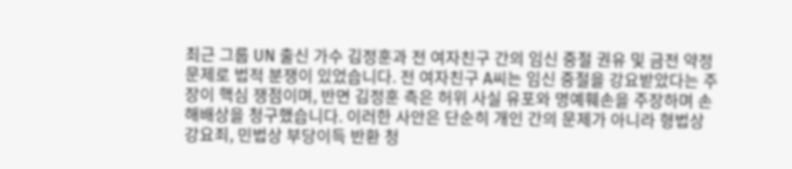최근 그룹 UN 출신 가수 김정훈과 전 여자친구 간의 임신 중절 권유 및 금전 약정 문제로 법적 분쟁이 있었습니다. 전 여자친구 A씨는 임신 중절을 강요받았다는 주장이 핵심 쟁점이며, 반면 김정훈 측은 허위 사실 유포와 명예훼손을 주장하며 손해배상을 청구했습니다. 이러한 사안은 단순히 개인 간의 문제가 아니라 형법상 강요죄, 민법상 부당이득 반환 청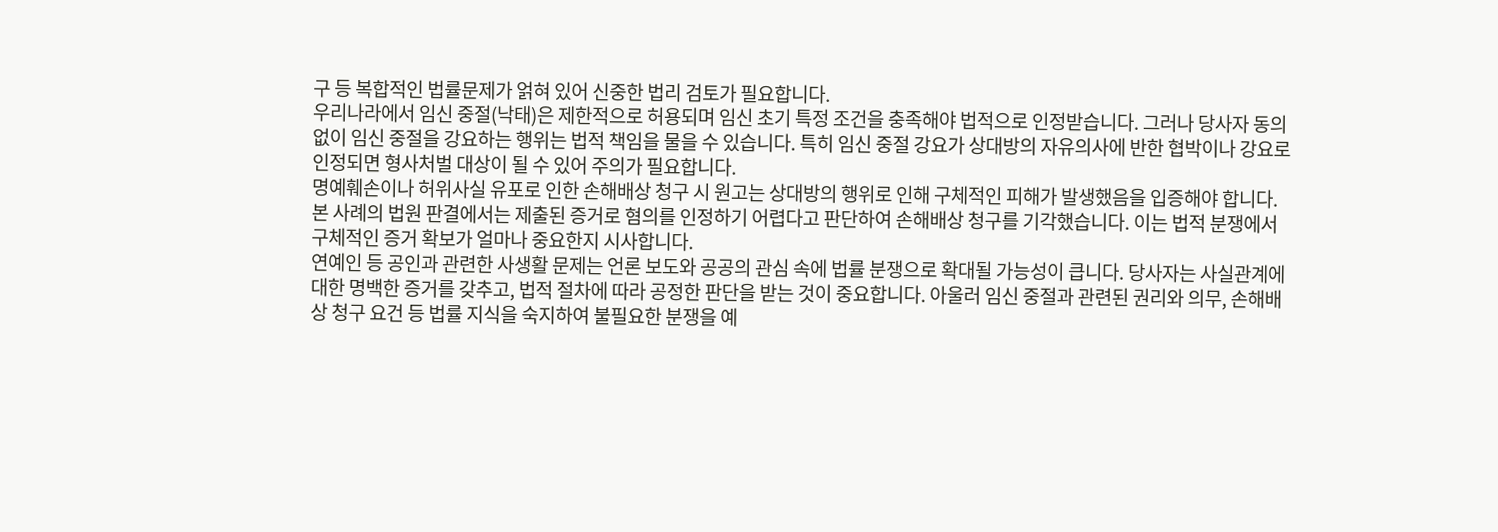구 등 복합적인 법률문제가 얽혀 있어 신중한 법리 검토가 필요합니다.
우리나라에서 임신 중절(낙태)은 제한적으로 허용되며 임신 초기 특정 조건을 충족해야 법적으로 인정받습니다. 그러나 당사자 동의 없이 임신 중절을 강요하는 행위는 법적 책임을 물을 수 있습니다. 특히 임신 중절 강요가 상대방의 자유의사에 반한 협박이나 강요로 인정되면 형사처벌 대상이 될 수 있어 주의가 필요합니다.
명예훼손이나 허위사실 유포로 인한 손해배상 청구 시 원고는 상대방의 행위로 인해 구체적인 피해가 발생했음을 입증해야 합니다. 본 사례의 법원 판결에서는 제출된 증거로 혐의를 인정하기 어렵다고 판단하여 손해배상 청구를 기각했습니다. 이는 법적 분쟁에서 구체적인 증거 확보가 얼마나 중요한지 시사합니다.
연예인 등 공인과 관련한 사생활 문제는 언론 보도와 공공의 관심 속에 법률 분쟁으로 확대될 가능성이 큽니다. 당사자는 사실관계에 대한 명백한 증거를 갖추고, 법적 절차에 따라 공정한 판단을 받는 것이 중요합니다. 아울러 임신 중절과 관련된 권리와 의무, 손해배상 청구 요건 등 법률 지식을 숙지하여 불필요한 분쟁을 예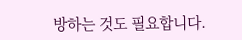방하는 것도 필요합니다.